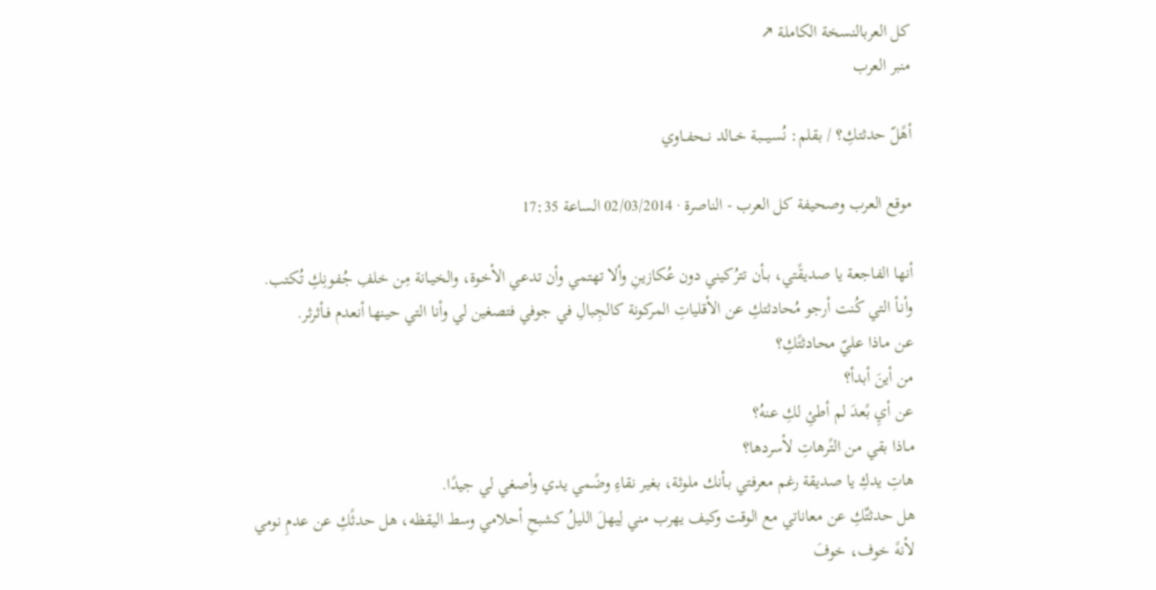كل العربالنسخة الكاملة ↗
منبر العرب

أهًلّ حدثتكِ؟ / بقلم: نُسيــــبة خــالد نــحفــاوي

موقع العرب وصحيفة كل العرب - الناصرة · 02/03/2014 الساعة 17:35

أنها الفاجعة يا صديقًتي، بـأن تترُكيني دون عُكازينِ وألا تهتمي وأن تدعي الأخوة، والخيـانة مِن خلفِ جُفونِكِ تُكتب.
وأنـأ التي كُنت أرجو مُحادثتكِ عن الأقلياتِ المركونة كالجِبالِ في جوفي فتصغين لي وأنا التي حينها أنعدم فـأثرثر.
عن مـاذا عليّ محادثتًكِ؟
من أينَ أبدأ؟
عن أيِ بًعدَ لم أطئِ لكِ عنهُ؟
مـاذا بقي من التًرهاتِ لأسردها؟
هاتِ يدكِ يا صديقة رغم معرفتي بـأنك ملوثة، بغير نقاءِ وضًمي يدي وأصغي لي جيدًا.
هل حدثتٌكِ عن معاناتي مع الوقت وكيف يهرب مني لِيهلَ الليلُ كشبحِ أحلامي وسط اليقظه، هل حدثًكِ عن عدمِ نومي لأنهً خوف، خوفَ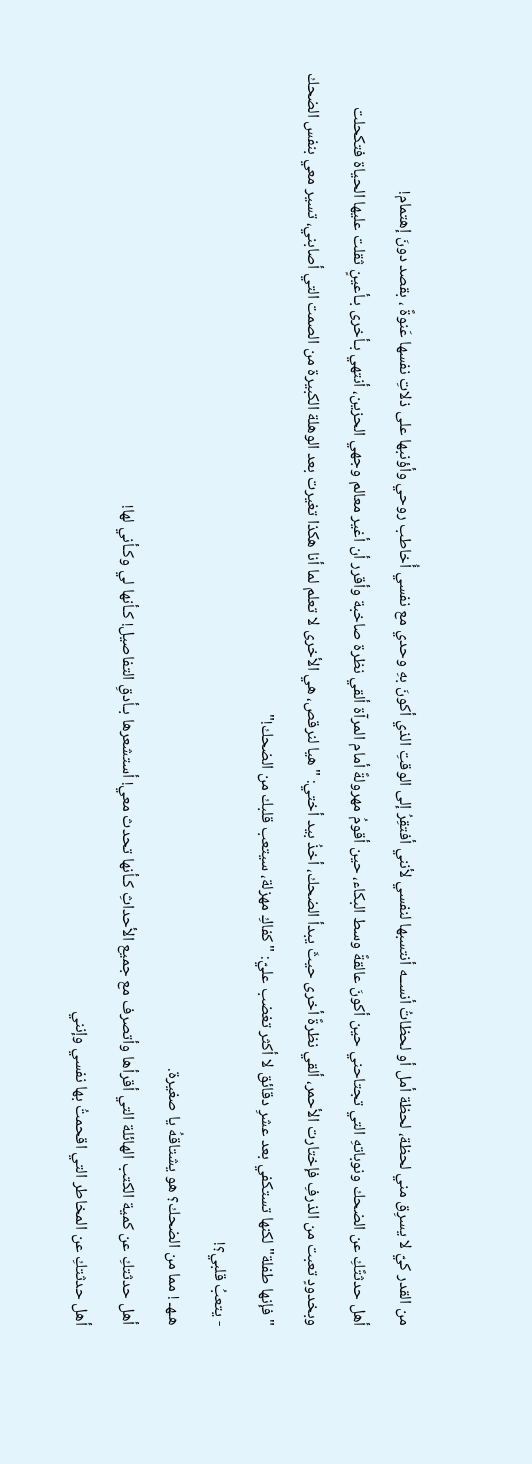من القدر كيّ لا يسرِق مني لحظة، لحظة أمل أو لحظاتُ أنســه أنتسبها لنفسي لأنني أفتقِرُ إلى الوقتِ الذي أكونَ بهِ وحدي مع نفسي أُخاطب روحي وأؤنبها على ذلاتِ نفسها عَنوةً ، بقصد دونَ إهتمام!
أهل حدثتًكِ عن الضحك ونوباتهِ التي تجتاحني حين أكونَ عالقةً وسط البكاء، حين أقومُ مهرولةً أمام المرآة ألقي نظرة صاخبة وأقرر أن أغير معالم وجهي الحزين، أنتهي بـأخرى بـأعينٍ ثقلت عليها الحياة فتكحلت وبخدودٍ تعبت من الذرفِ فإختارت الأحمر، ألقي نظرةً أخرى حيثَ يبدأ الضحك، أخذُ بيد أختي: "هيا لنرقص، هي الأخرى لا تعلم لما أنا هكذا تغيرت بعد الوهلة الكبيرة من الصمت التي أصابني، تسير معي بنفس الضحك "فإنها طفلة" لكنها تستكفي بعد عشرِ دقائق لا أكثر تغضب عليّ: "كفاكِ مهزلة، سيتعب قلبك من الضحك!"
- يتعبُ قلبي؟!
هـهـ ! مما من الضحك؟ هو يشتاقهُ يا صغيرة.
أهل حدثتكِ عن كمية الكتب الهائلة التي أقرأها وأتصرف مع جميع الأحداثِ كـأنها تحدث معي! أستشعرها بـأدقِ التفاصيل! كـأنها لي وكـأني لها!
أهل حدثتكِ عن المخاطر التي اقحمتُ بها نفسي وإنني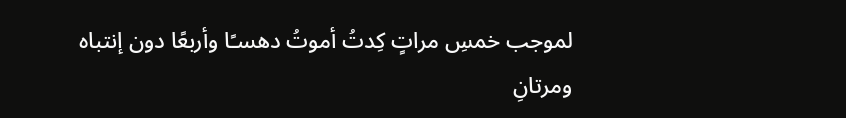لموجب خمسِ مراتٍ كِدتُ أموتُ دهسـًا وأربعًا دون إنتباه ومرتانِ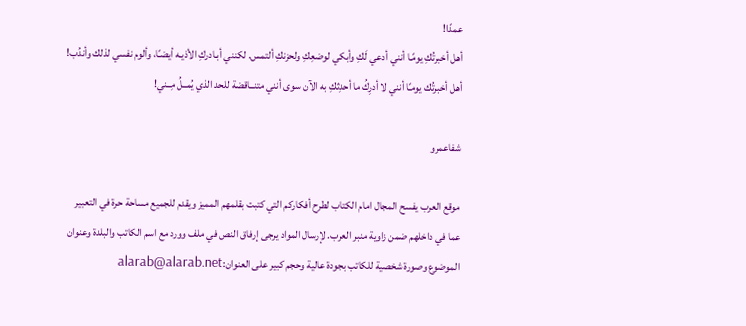عمدًا!
أهل أخبرتُكِ يومًـا أنني أدعي لَكِ وأبكي لوضعِكِ ولحزنكِ ألتمس. لكنني أبـادركِ الأذيـه أيضـًا، وألوم نفسي لذلك وأندُب!
أهل أخبرتُك يومـًا أنني لا أدرِكُ ما أحدِثكِ به الآن سوى أنني متنــاقضة للحد الذي يُمــلُ مِــني!

شفاعمرو

موقع العرب يفسح المجال امام الكتاب لطرح أفكاركم التي كتبت بقلمهم المميز ويقدم للجميع مساحة حرة في التعبير عما في داخلهم ضمن زاوية منبر العرب. لإرسال المواد يرجى إرفاق النص في ملف وورد مع اسم الكاتب والبلدة وعنوان الموضوع وصورة شخصية للكاتب بجودة عالية وحجم كبير على العنوان:alarab@alarab.net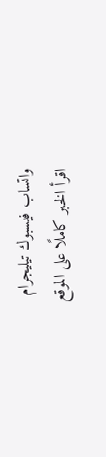واتساب فيسبوك تيليجرام
اقرأ الخبر كاملًا على الموقع